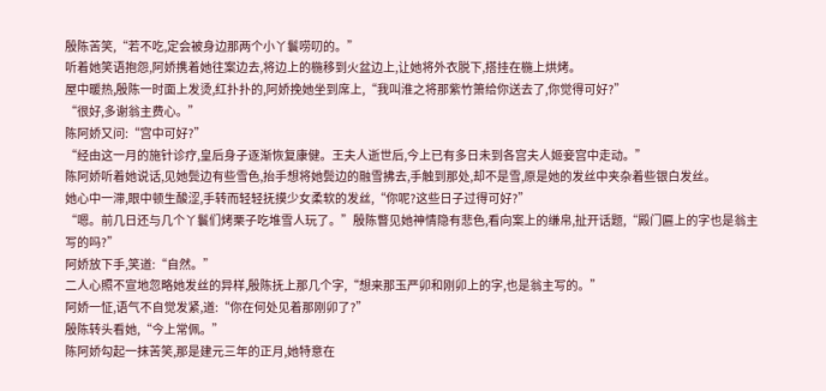殷陈苦笑,“若不吃,定会被身边那两个小丫鬟唠叨的。”
听着她笑语抱怨,阿娇携着她往案边去,将边上的椸移到火盆边上,让她将外衣脱下,搭挂在椸上烘烤。
屋中暖热,殷陈一时面上发烫,红扑扑的,阿娇挽她坐到席上,“我叫淮之将那紫竹箫给你送去了,你觉得可好?”
“很好,多谢翁主费心。”
陈阿娇又问:“宫中可好?”
“经由这一月的施针诊疗,皇后身子逐渐恢复康健。王夫人逝世后,今上已有多日未到各宫夫人姬妾宫中走动。”
陈阿娇听着她说话,见她鬓边有些雪色,抬手想将她鬓边的融雪拂去,手触到那处,却不是雪,原是她的发丝中夹杂着些银白发丝。
她心中一滞,眼中顿生酸涩,手转而轻轻抚摸少女柔软的发丝,“你呢?这些日子过得可好?”
“嗯。前几日还与几个丫鬟们烤栗子吃堆雪人玩了。”殷陈瞥见她神情隐有悲色,看向案上的缣帛,扯开话题,“殿门匾上的字也是翁主写的吗?”
阿娇放下手,笑道:“自然。”
二人心照不宣地忽略她发丝的异样,殷陈抚上那几个字,“想来那玉严卯和刚卯上的字,也是翁主写的。”
阿娇一怔,语气不自觉发紧,道:“你在何处见着那刚卯了?”
殷陈转头看她,“今上常佩。”
陈阿娇勾起一抹苦笑,那是建元三年的正月,她特意在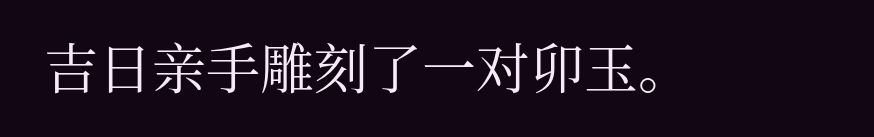吉日亲手雕刻了一对卯玉。